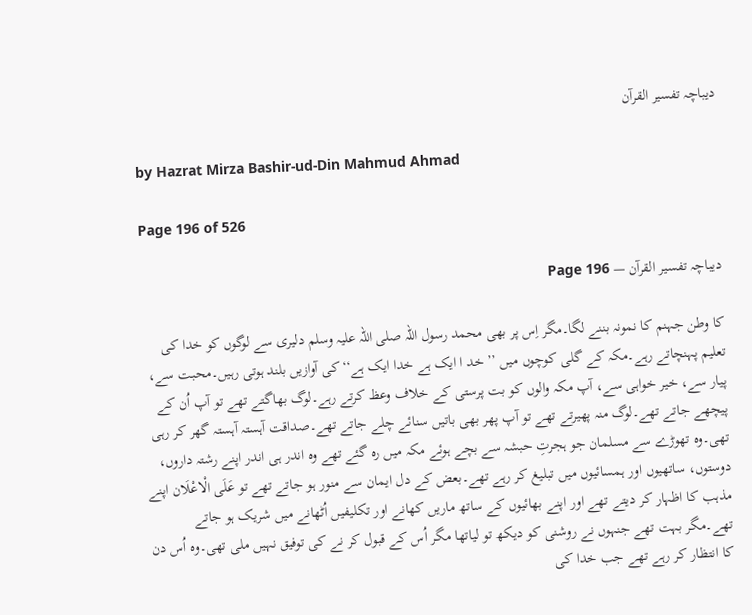دیباچہ تفسیر القرآن

by Hazrat Mirza Bashir-ud-Din Mahmud Ahmad

Page 196 of 526

دیباچہ تفسیر القرآن — Page 196

کا وطن جہنم کا نمونہ بننے لگا۔مگر اِس پر بھی محمد رسول اللہ صلی اللہ علیہ وسلم دلیری سے لوگوں کو خدا کی تعلیم پہنچاتے رہے۔مکہ کے گلی کوچوں میں ’’ خد ا ایک ہے خدا ایک ہے‘‘کی آوازیں بلند ہوتی رہیں۔محبت سے، پیار سے، خیر خواہی سے، آپ مکہ والوں کو بت پرستی کے خلاف وعظ کرتے رہے۔لوگ بھاگتے تھے تو آپ اُن کے پیچھے جاتے تھے۔لوگ منہ پھیرتے تھے تو آپ پھر بھی باتیں سنائے چلے جاتے تھے۔صداقت آہستہ آہستہ گھر کر رہی تھی۔وہ تھوڑے سے مسلمان جو ہجرتِ حبشہ سے بچے ہوئے مکہ میں رہ گئے تھے وہ اندر ہی اندر اپنے رشتہ داروں، دوستوں، ساتھیوں اور ہمسائیوں میں تبلیغ کر رہے تھے۔بعض کے دل ایمان سے منور ہو جاتے تھے تو عَلَی الْاعْلَان اپنے مذہب کا اظہار کر دیتے تھے اور اپنے بھائیوں کے ساتھ ماریں کھانے اور تکلیفیں اُٹھانے میں شریک ہو جاتے تھے۔مگر بہت تھے جنہوں نے روشنی کو دیکھ تو لیاتھا مگر اُس کے قبول کر نے کی توفیق نہیں ملی تھی۔وہ اُس دن کا انتظار کر رہے تھے جب خدا کی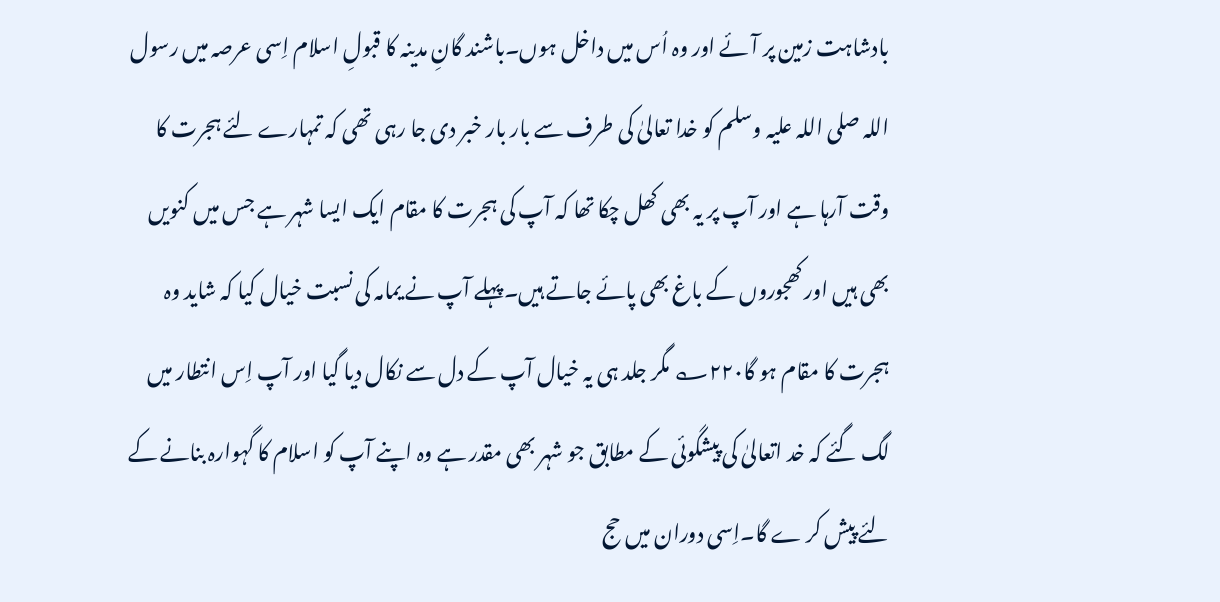بادشاہت زمین پر آئے اور وہ اُس میں داخل ہوں۔باشند گانِ مدینہ کا قبولِ اسلام اِسی عرصہ میں رسول اللہ صلی اللہ علیہ وسلم کو خدا تعالیٰ کی طرف سے بار بار خبر دی جا رہی تھی کہ تمہارے لئے ہجرت کا وقت آرہا ہے اور آپ پر یہ بھی کھل چکا تھا کہ آپ کی ہجرت کا مقام ایک ایسا شہر ہے جس میں کنویں بھی ہیں اور کھجوروں کے باغ بھی پائے جاتے ہیں۔پہلے آپ نے یمامہ کی نسبت خیال کیا کہ شاید وہ ہجرت کا مقام ہو گا۲۲۰؎ مگر جلد ہی یہ خیال آپ کے دل سے نکال دیا گیا اور آپ اِس انتطار میں لگ گئے کہ خد اتعالیٰ کی پیشگوئی کے مطابق جو شہر بھی مقدر ہے وہ اپنے آپ کو اسلام کا گہوارہ بنانے کے لئے پیش کر ے گا۔اِسی دوران میں حج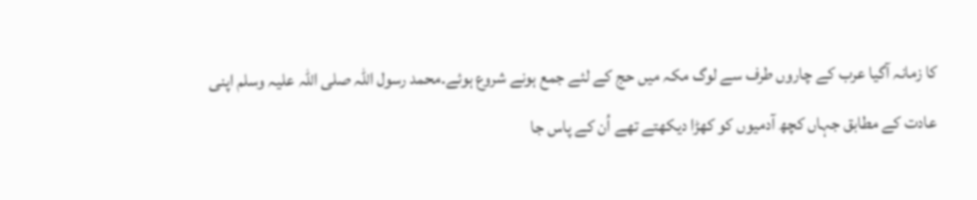کا زمانہ آگیا عرب کے چاروں طرف سے لوگ مکہ میں حج کے لئے جمع ہونے شروع ہوئے۔محمد رسول اللہ صلی اللہ علیہ وسلم اپنی عادت کے مطابق جہاں کچھ آدمیوں کو کھڑا دیکھتے تھے اُن کے پاس جا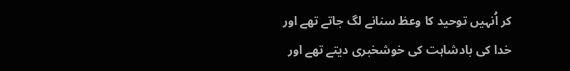کر اُنہیں توحید کا وعظ سنانے لگ جاتے تھے اور خدا کی بادشاہت کی خوشخبری دیتے تھے اور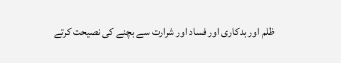ظلم اور بدکاری اور فساد اور شرارت سے بچنے کی نصیحت کرتے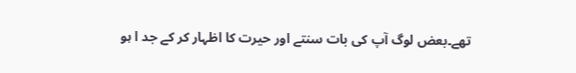تھے۔بعض لوگ آپ کی بات سنتے اور حیرت کا اظہار کر کے جد ا ہو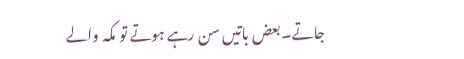جاتے۔بعض باتیں سن رہے ہوتے تو مکہ والے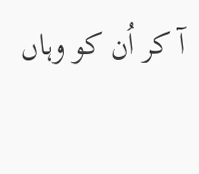آ کر اُن کو وہاں